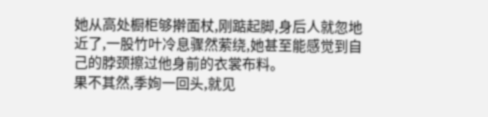她从高处橱柜够擀面杖,刚踮起脚,身后人就忽地近了,一股竹叶冷息骤然萦绕,她甚至能感觉到自己的脖颈擦过他身前的衣裳布料。
果不其然,季姰一回头,就见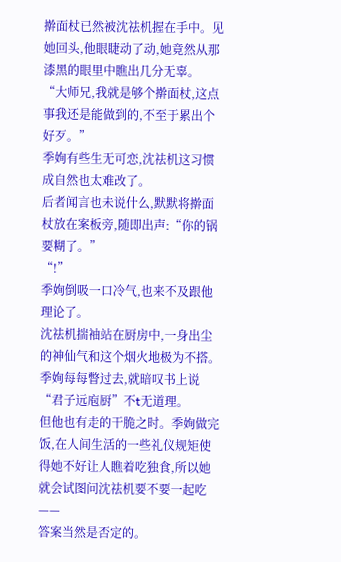擀面杖已然被沈祛机握在手中。见她回头,他眼睫动了动,她竟然从那漆黑的眼里中瞧出几分无辜。
“大师兄,我就是够个擀面杖,这点事我还是能做到的,不至于累出个好歹。”
季姰有些生无可恋,沈祛机这习惯成自然也太难改了。
后者闻言也未说什么,默默将擀面杖放在案板旁,随即出声:“你的锅要糊了。”
“!”
季姰倒吸一口冷气,也来不及跟他理论了。
沈祛机揣袖站在厨房中,一身出尘的神仙气和这个烟火地极为不搭。季姰每每瞥过去,就暗叹书上说“君子远庖厨”不t无道理。
但他也有走的干脆之时。季姰做完饭,在人间生活的一些礼仪规矩使得她不好让人瞧着吃独食,所以她就会试图问沈祛机要不要一起吃——
答案当然是否定的。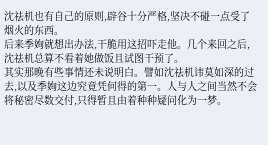沈祛机也有自己的原则,辟谷十分严格,坚决不碰一点受了烟火的东西。
后来季姰就想出办法,干脆用这招吓走他。几个来回之后,沈祛机总算不看着她做饭且试图干预了。
其实那晚有些事情还未说明白。譬如沈祛机讳莫如深的过去,以及季姰这边究竟凭何得的第一。人与人之间当然不会将秘密尽数交付,只得暂且由着种种疑问化为一梦。